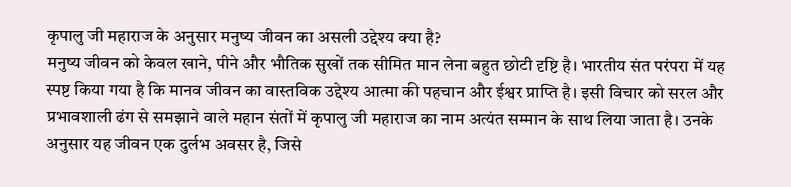कृपालु जी महाराज के अनुसार मनुष्य जीवन का असली उद्देश्य क्या है?
मनुष्य जीवन को केवल खाने, पीने और भौतिक सुखों तक सीमित मान लेना बहुत छोटी दृष्टि है। भारतीय संत परंपरा में यह स्पष्ट किया गया है कि मानव जीवन का वास्तविक उद्देश्य आत्मा की पहचान और ईश्वर प्राप्ति है। इसी विचार को सरल और प्रभावशाली ढंग से समझाने वाले महान संतों में कृपालु जी महाराज का नाम अत्यंत सम्मान के साथ लिया जाता है। उनके अनुसार यह जीवन एक दुर्लभ अवसर है, जिसे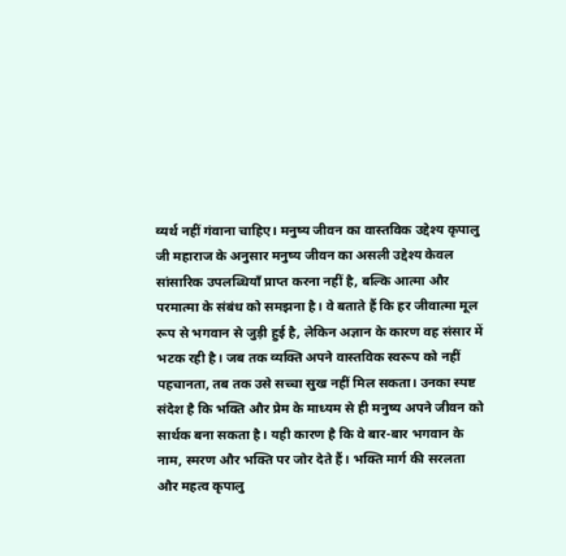व्यर्थ नहीं गंवाना चाहिए। मनुष्य जीवन का वास्तविक उद्देश्य कृपालु जी महाराज के अनुसार मनुष्य जीवन का असली उद्देश्य केवल सांसारिक उपलब्धियाँ प्राप्त करना नहीं है, बल्कि आत्मा और परमात्मा के संबंध को समझना है। वे बताते हैं कि हर जीवात्मा मूल रूप से भगवान से जुड़ी हुई है, लेकिन अज्ञान के कारण वह संसार में भटक रही है। जब तक व्यक्ति अपने वास्तविक स्वरूप को नहीं पहचानता, तब तक उसे सच्चा सुख नहीं मिल सकता। उनका स्पष्ट संदेश है कि भक्ति और प्रेम के माध्यम से ही मनुष्य अपने जीवन को सार्थक बना सकता है। यही कारण है कि वे बार-बार भगवान के नाम, स्मरण और भक्ति पर जोर देते हैं। भक्ति मार्ग की सरलता और महत्व कृपालु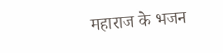महाराज के भजन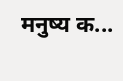मनुष्य क...